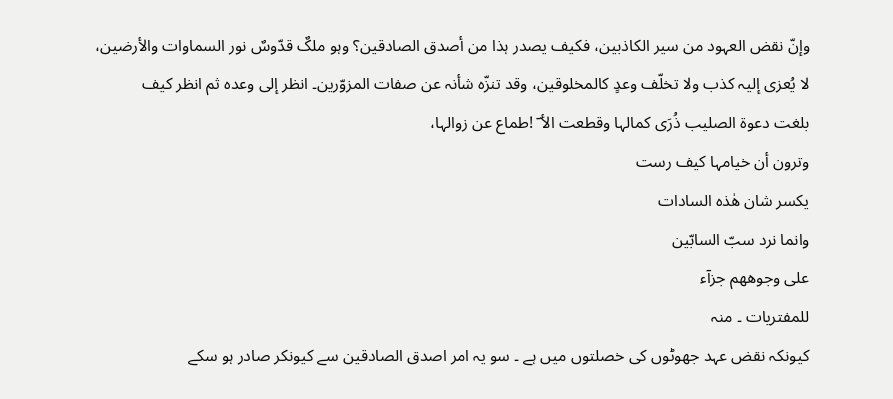وإنّ نقض العہود من سیر الکاذبین، فکیف یصدر ہذا من أصدق الصادقین؟ وہو ملکٌ قدّوسٌ نور السماوات والأرضین، لا یُعزی إلیہ کذب ولا تخلّف وعدٍ کالمخلوقین، وقد تنزّہ شأنہ عن صفات المزوّرین۔ انظر إلی وعدہ ثم انظر کیف
بلغت دعوۃ الصلیب ذُرَی کمالہا وقطعت الأ ؔ !طماع عن زوالہا،
وترون أن خیامہا کیف رست
یکسر شان ھٰذہ السادات
وانما نرد سبّ السابّین
علی وجوھھم جزآء
للمفتریات ۔ منہ
کیونکہ نقض عہد جھوٹوں کی خصلتوں میں ہے ۔ سو یہ امر اصدق الصادقین سے کیونکر صادر ہو سکے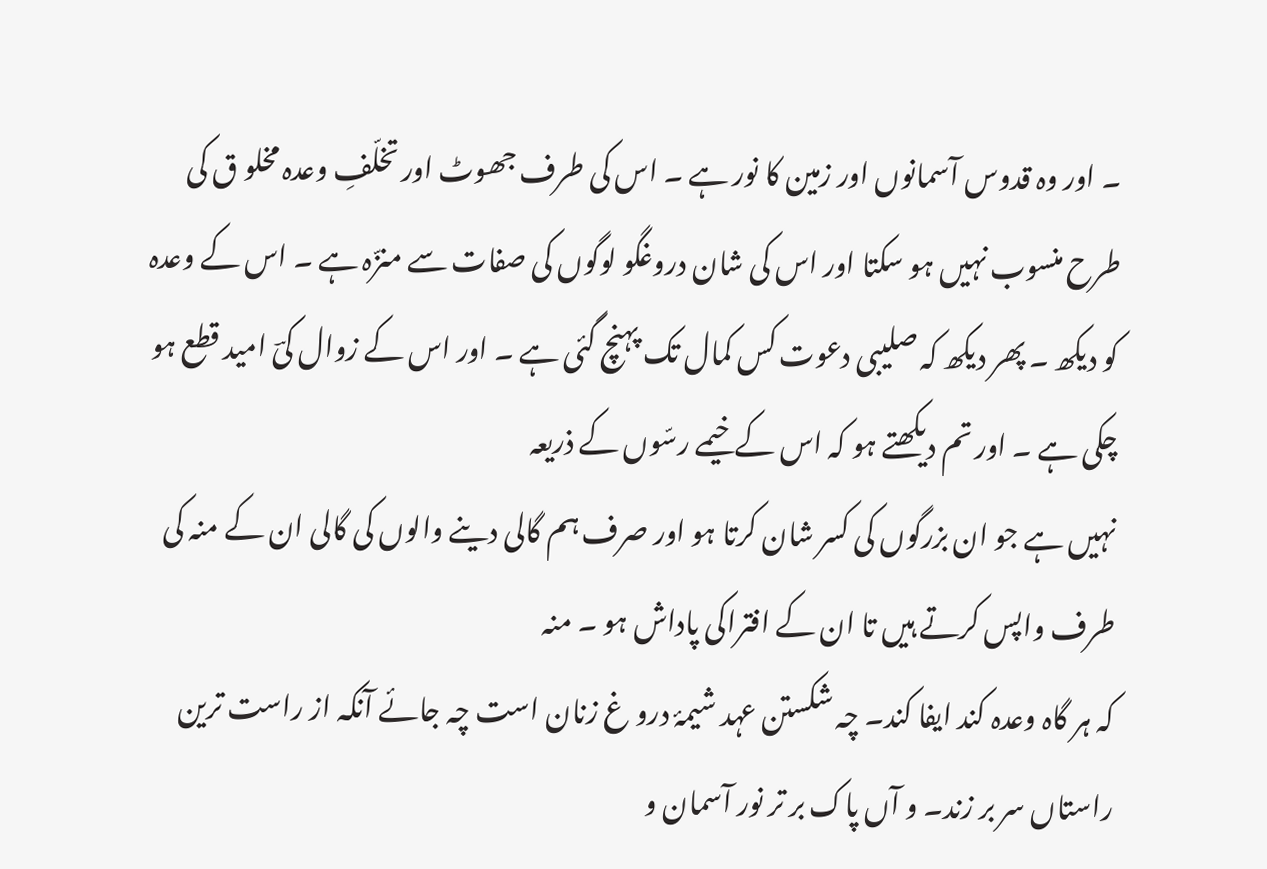۔ اور وہ قدوس آسمانوں اور زمین کا نور ہے ۔ اس کی طرف جھوٹ اور تخلّفِ وعدہ مخلو ق کی طرح منسوب نہیں ہو سکتا اور اس کی شان دروغگو لوگوں کی صفات سے منزّہ ہے ۔ اس کے وعدہ کو دیکھ ۔ پھر دیکھ کہ صلیبی دعوت کس کمال تک پہنچ گئی ہے ۔ اور اس کے زوال کیؔ امید قطع ہو چکی ہے ۔ اور تم دیکھتے ہو کہ اس کے خیمے رسّوں کے ذریعہ
نہیں ہے جو ان بزرگوں کی کسر شان کرتا ہو اور صرف ہم گالی دینے والوں کی گالی ان کے منہ کی طرف واپس کرتے ہیں تا ان کے افتراکی پاداش ہو ۔ منہ
کہ ہر گاہ وعدہ کند ایفا کند۔ چہ شکستن عہد شیمۂ درو غ زنان است چہ جائے آنکہ از راست ترین راستاں سر بر زند۔ و آں پاک بر تر نور آسمان و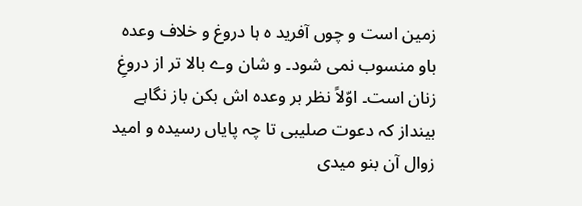زمین است و چوں آفرید ہ ہا دروغ و خلاف وعدہ باو منسوب نمی شود۔ و شان وے بالا تر از دروغِ زنان است۔ اوّلاً نظر بر وعدہ اش بکن باز نگاہے بینداز کہ دعوت صلیبی تا چہ پایاں رسیدہ و امید زوال آن بنو میدی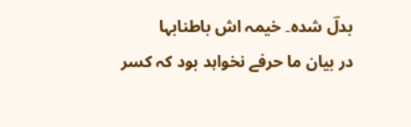بدلؔ شدہ۔ خیمہ اش باطنابہا
در بیان ما حرفے نخواہد بود کہ کسر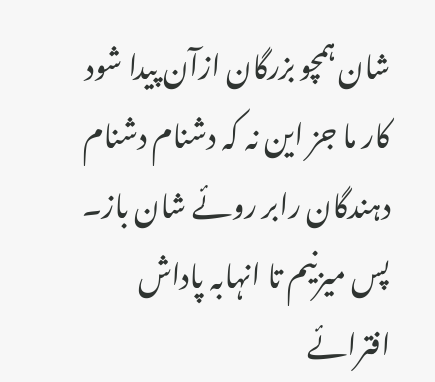شان ہمچو بزرگان ازآن پیدا شود کار ما جز این نہ کہ دشنام دشنام دہندگان رابر روئے شان باز۔ پس میزنیم تا انہابہ پاداش افترائے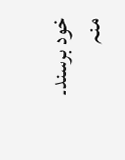خود برسند۔ منہ